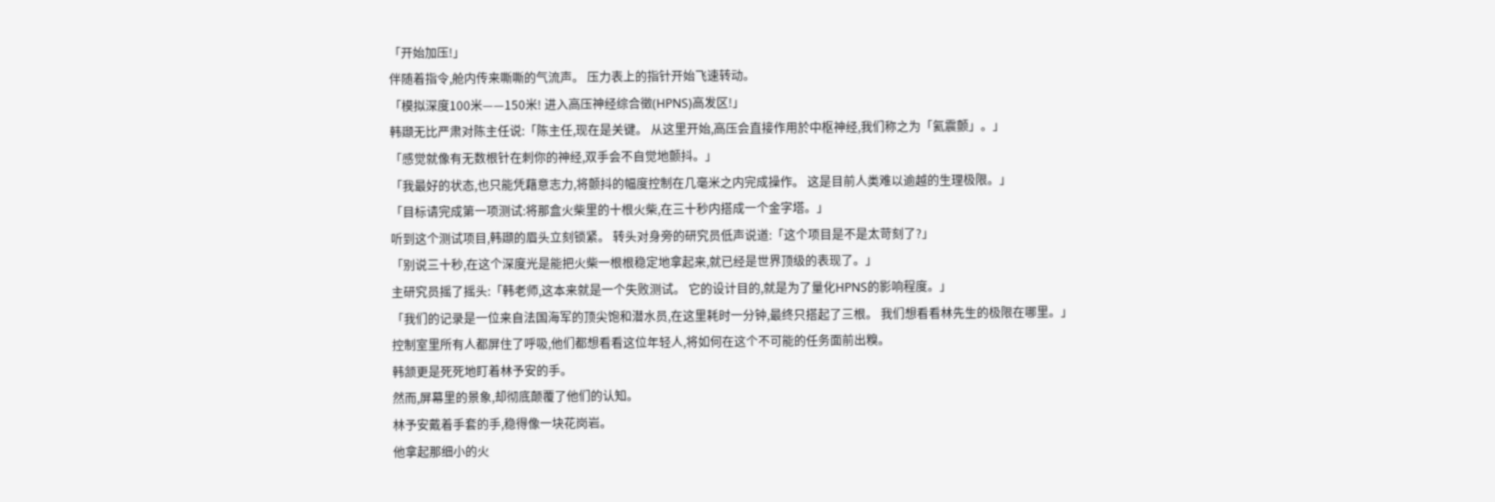「开始加压!」
伴随着指令,舱内传来嘶嘶的气流声。 压力表上的指针开始飞速转动。
「模拟深度100米——150米! 进入高压神经综合徵(HPNS)高发区!」
韩頲无比严肃对陈主任说:「陈主任,现在是关键。 从这里开始,高压会直接作用於中枢神经,我们称之为「氦震颤」。」
「感觉就像有无数根针在刺你的神经,双手会不自觉地颤抖。」
「我最好的状态,也只能凭藉意志力,将颤抖的幅度控制在几毫米之内完成操作。 这是目前人类难以逾越的生理极限。」
「目标请完成第一项测试:将那盒火柴里的十根火柴,在三十秒内搭成一个金字塔。」
听到这个测试项目,韩頲的眉头立刻锁紧。 转头对身旁的研究员低声说道:「这个项目是不是太苛刻了?」
「别说三十秒,在这个深度光是能把火柴一根根稳定地拿起来,就已经是世界顶级的表现了。」
主研究员摇了摇头:「韩老师,这本来就是一个失败测试。 它的设计目的,就是为了量化HPNS的影响程度。」
「我们的记录是一位来自法国海军的顶尖饱和潜水员,在这里耗时一分钟,最终只搭起了三根。 我们想看看林先生的极限在哪里。」
控制室里所有人都屏住了呼吸,他们都想看看这位年轻人,将如何在这个不可能的任务面前出糗。
韩颔更是死死地盯着林予安的手。
然而,屏幕里的景象,却彻底颠覆了他们的认知。
林予安戴着手套的手,稳得像一块花岗岩。
他拿起那细小的火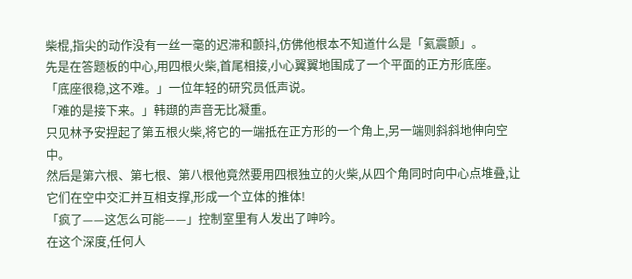柴棍,指尖的动作没有一丝一毫的迟滞和颤抖,仿佛他根本不知道什么是「氦震颤」。
先是在答题板的中心,用四根火柴,首尾相接,小心翼翼地围成了一个平面的正方形底座。
「底座很稳,这不难。」一位年轻的研究员低声说。
「难的是接下来。」韩頲的声音无比凝重。
只见林予安捏起了第五根火柴,将它的一端抵在正方形的一个角上,另一端则斜斜地伸向空中。
然后是第六根、第七根、第八根他竟然要用四根独立的火柴,从四个角同时向中心点堆叠,让它们在空中交汇并互相支撑,形成一个立体的推体!
「疯了——这怎么可能——」控制室里有人发出了呻吟。
在这个深度,任何人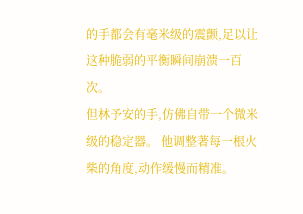的手都会有毫米级的震颤,足以让这种脆弱的平衡瞬间崩溃一百次。
但林予安的手,仿佛自带一个微米级的稳定器。 他调整著每一根火柴的角度,动作缓慢而精准。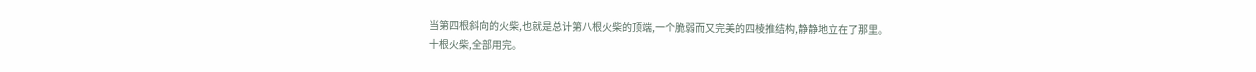当第四根斜向的火柴,也就是总计第八根火柴的顶端,一个脆弱而又完美的四棱推结构,静静地立在了那里。
十根火柴,全部用完。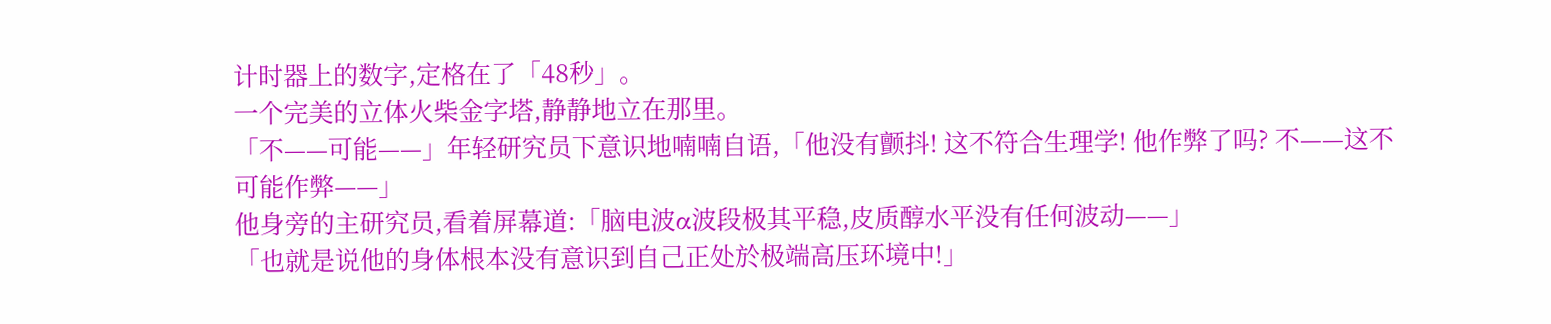计时器上的数字,定格在了「48秒」。
一个完美的立体火柴金字塔,静静地立在那里。
「不——可能——」年轻研究员下意识地喃喃自语,「他没有颤抖! 这不符合生理学! 他作弊了吗? 不——这不可能作弊——」
他身旁的主研究员,看着屏幕道:「脑电波α波段极其平稳,皮质醇水平没有任何波动——」
「也就是说他的身体根本没有意识到自己正处於极端高压环境中!」